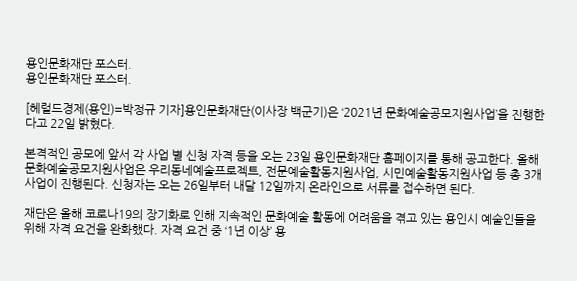용인문화재단 포스터.
용인문화재단 포스터.

[헤럴드경제(용인)=박정규 기자]용인문화재단(이사장 백군기)은 ‘2021년 문화예술공모지원사업’을 진행한다고 22일 밝혔다.

본격적인 공모에 앞서 각 사업 별 신청 자격 등을 오는 23일 용인문화재단 홈페이지를 통해 공고한다. 올해 문화예술공모지원사업은 우리동네예술프로젝트, 전문예술활동지원사업, 시민예술활동지원사업 등 총 3개 사업이 진행된다. 신청자는 오는 26일부터 내달 12일까지 온라인으로 서류를 접수하면 된다.

재단은 올해 코로나19의 장기화로 인해 지속적인 문화예술 활동에 어려움을 겪고 있는 용인시 예술인들을 위해 자격 요건을 완화했다. 자격 요건 중 ‘1년 이상’ 용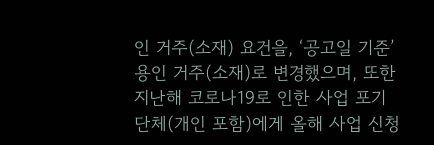인 거주(소재) 요건을, ‘공고일 기준’ 용인 거주(소재)로 변경했으며, 또한 지난해 코로나19로 인한 사업 포기 단체(개인 포함)에게 올해 사업 신청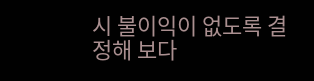시 불이익이 없도록 결정해 보다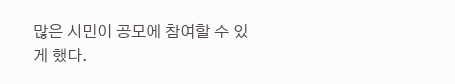많은 시민이 공모에 참여할 수 있게 했다.